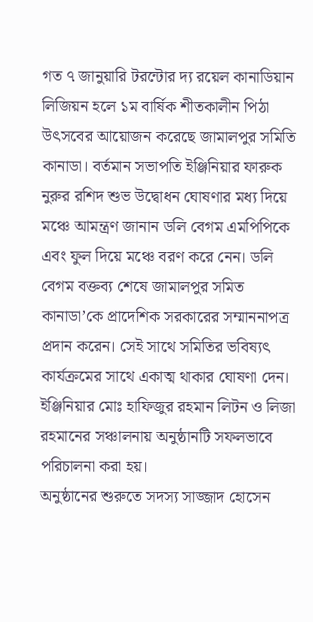গত ৭ জানুয়ারি টরন্টোর দ্য রয়েল কানাডিয়ান লিজিয়ন হলে ১ম বার্ষিক শীতকালীন পিঠা উৎসবের আয়োজন করেছে জামালপুর সমিতি কানাডা। বর্তমান সভাপতি ইঞ্জিনিয়ার ফারুক নুরুর রশিদ শুভ উদ্বোধন ঘোষণার মধ্য দিয়ে মঞ্চে আমন্ত্রণ জানান ডলি বেগম এমপিপিকে এবং ফুল দিয়ে মঞ্চে বরণ করে নেন। ডলি বেগম বক্তব্য শেষে জামালপুর সমিত কানাডা’কে প্রাদেশিক সরকারের সম্মাননাপত্র প্রদান করেন। সেই সাথে সমিতির ভবিষ্যৎ কার্যক্রমের সাথে একাত্ম থাকার ঘোষণা দেন। ইঞ্জিনিয়ার মোঃ হাফিজুর রহমান লিটন ও লিজা রহমানের সঞ্চালনায় অনুষ্ঠানটি সফলভাবে পরিচালনা করা হয়।
অনুষ্ঠানের শুরুতে সদস্য সাজ্জাদ হোসেন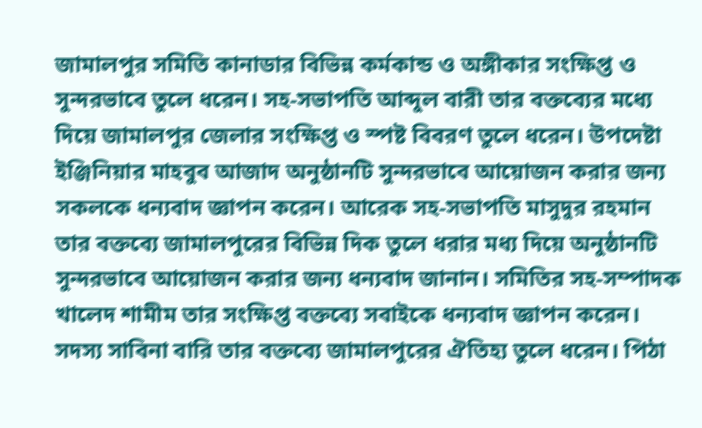জামালপুর সমিতি কানাডার বিভিন্ন কর্মকান্ড ও অঙ্গীকার সংক্ষিপ্ত ও সুন্দরভাবে তুলে ধরেন। সহ-সভাপতি আব্দুল বারী তার বক্তব্যের মধ্যে দিয়ে জামালপুর জেলার সংক্ষিপ্ত ও স্পষ্ট বিবরণ তুলে ধরেন। উপদেষ্টা ইঞ্জিনিয়ার মাহবুব আজাদ অনুষ্ঠানটি সুন্দরভাবে আয়োজন করার জন্য সকলকে ধন্যবাদ জ্ঞাপন করেন। আরেক সহ-সভাপতি মাসুদুর রহমান তার বক্তব্যে জামালপুরের বিভিন্ন দিক তুলে ধরার মধ্য দিয়ে অনুষ্ঠানটি সুন্দরভাবে আয়োজন করার জন্য ধন্যবাদ জানান। সমিতির সহ-সম্পাদক খালেদ শামীম তার সংক্ষিপ্ত বক্তব্যে সবাইকে ধন্যবাদ জ্ঞাপন করেন। সদস্য সাবিনা বারি তার বক্তব্যে জামালপুরের ঐতিহ্য তুলে ধরেন। পিঠা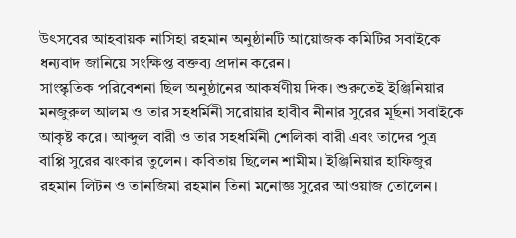উৎসবের আহবায়ক নাসিহা রহমান অনুষ্ঠানটি আয়োজক কমিটির সবাইকে ধন্যবাদ জানিয়ে সংক্ষিপ্ত বক্তব্য প্রদান করেন।
সাংস্কৃতিক পরিবেশনা ছিল অনুষ্ঠানের আকর্ষণীয় দিক। শুরুতেই ইঞ্জিনিয়ার মনজুরুল আলম ও তার সহধর্মিনী সরোয়ার হাবীব নীনার সুরের মূর্ছনা সবাইকে আকৃষ্ট করে। আব্দুল বারী ও তার সহধর্মিনী শেলিকা বারী এবং তাদের পুত্র বাপ্পি সুরের ঝংকার তুলেন। কবিতায় ছিলেন শামীম। ইঞ্জিনিয়ার হাফিজুর রহমান লিটন ও তানজিমা রহমান তিনা মনোজ্ঞ সুরের আওয়াজ তোলেন।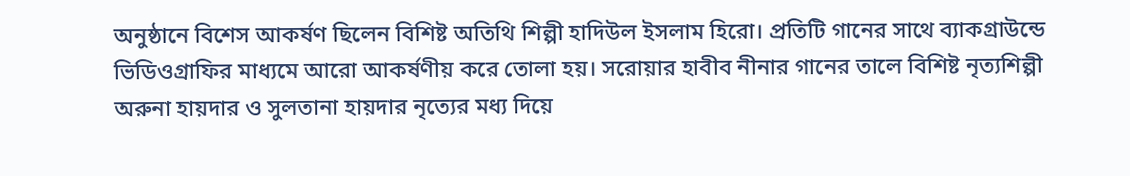অনুষ্ঠানে বিশেস আকর্ষণ ছিলেন বিশিষ্ট অতিথি শিল্পী হাদিউল ইসলাম হিরো। প্রতিটি গানের সাথে ব্যাকগ্রাউন্ডে ভিডিওগ্রাফির মাধ্যমে আরো আকর্ষণীয় করে তোলা হয়। সরোয়ার হাবীব নীনার গানের তালে বিশিষ্ট নৃত্যশিল্পী অরুনা হায়দার ও সুলতানা হায়দার নৃত্যের মধ্য দিয়ে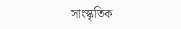সাংস্কৃতিক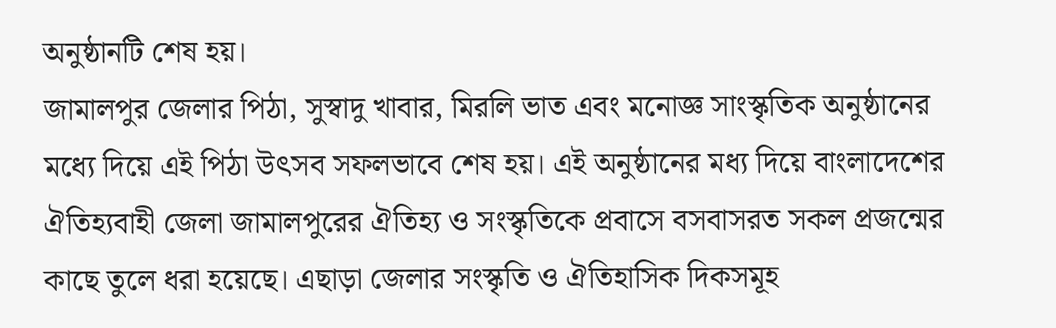অনুষ্ঠানটি শেষ হয়।
জামালপুর জেলার পিঠা, সুস্বাদু খাবার, মিরলি ভাত এবং মনোজ্ঞ সাংস্কৃতিক অনুষ্ঠানের মধ্যে দিয়ে এই পিঠা উৎসব সফলভাবে শেষ হয়। এই অনুষ্ঠানের মধ্য দিয়ে বাংলাদেশের ঐতিহ্যবাহী জেলা জামালপুরের ঐতিহ্য ও সংস্কৃতিকে প্রবাসে বসবাসরত সকল প্রজন্মের কাছে তুলে ধরা হয়েছে। এছাড়া জেলার সংস্কৃতি ও ঐতিহাসিক দিকসমূহ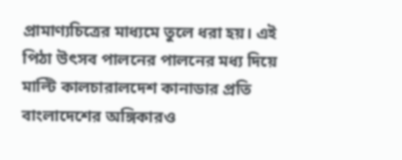প্রামাণ্যচিত্রের মাধ্যমে তুলে ধরা হয়। এই পিঠা উৎসব পালনের পালনের মধ্য দিয়ে মাল্টি কালচারালদেশ কানাডার প্রতি বাংলাদেশের অঙ্গিকারও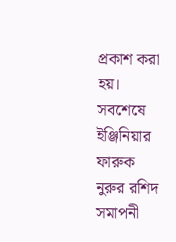প্রকাশ করা হয়।
সবশেষে ইঞ্জিনিয়ার ফারুক নুরুর রশিদ সমাপনী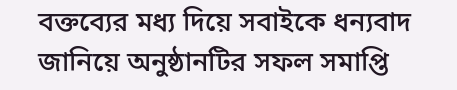বক্তব্যের মধ্য দিয়ে সবাইকে ধন্যবাদ জানিয়ে অনুষ্ঠানটির সফল সমাপ্তি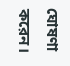ঘোষণা করেন।